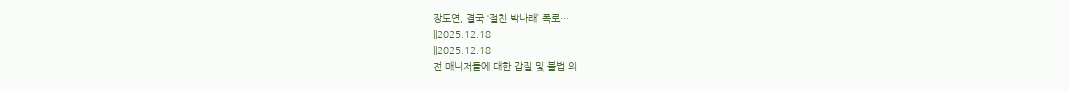장도연, 결국 ‘절친 박나래’ 폭로…
||2025.12.18
||2025.12.18
전 매니저들에 대한 갑질 및 불법 의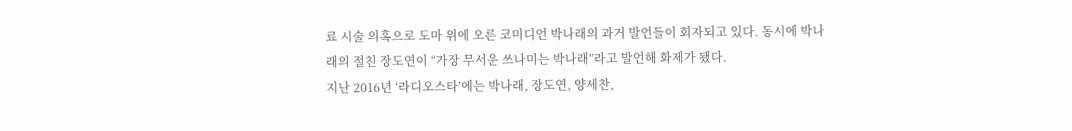료 시술 의혹으로 도마 위에 오른 코미디언 박나래의 과거 발언들이 회자되고 있다. 동시에 박나래의 절친 장도연이 “가장 무서운 쓰나미는 박나래”라고 발언해 화제가 됐다.
지난 2016년 ‘라디오스타’에는 박나래, 장도연, 양세찬,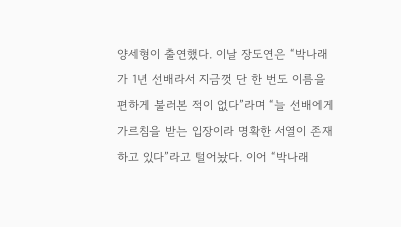양세형이 출연했다. 이날 장도연은 “박나래가 1년 선배라서 지금껏 단 한 번도 이름을 편하게 불러본 적이 없다”라며 “늘 선배에게 가르침을 받는 입장이라 명확한 서열이 존재하고 있다”라고 털어놨다. 이어 “박나래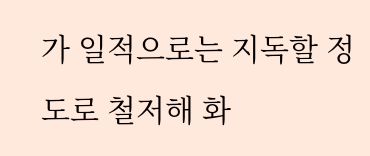가 일적으로는 지독할 정도로 철저해 화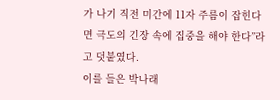가 나기 직전 미간에 11자 주름이 잡힌다면 극도의 긴장 속에 집중을 해야 한다”라고 덧붙였다.
이를 들은 박나래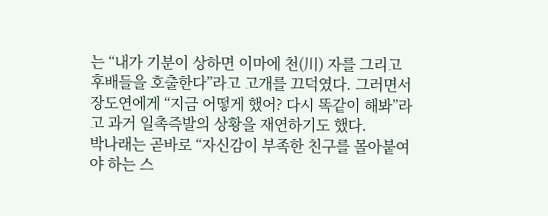는 “내가 기분이 상하면 이마에 천(川) 자를 그리고 후배들을 호출한다”라고 고개를 끄덕였다. 그러면서 장도연에게 “지금 어떻게 했어? 다시 똑같이 해봐”라고 과거 일촉즉발의 상황을 재연하기도 했다.
박나래는 곧바로 “자신감이 부족한 친구를 몰아붙여야 하는 스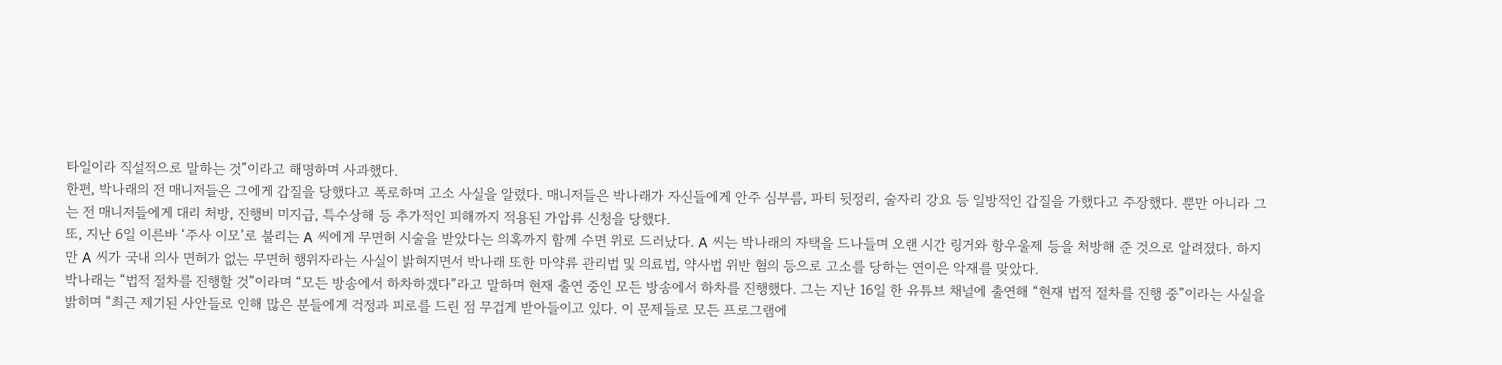타일이라 직설적으로 말하는 것”이라고 해명하며 사과했다.
한편, 박나래의 전 매니저들은 그에게 갑질을 당했다고 폭로하며 고소 사실을 알렸다. 매니저들은 박나래가 자신들에게 안주 심부름, 파티 뒷정리, 술자리 강요 등 일방적인 갑질을 가했다고 주장했다. 뿐만 아니라 그는 전 매니저들에게 대리 처방, 진행비 미지급, 특수상해 등 추가적인 피해까지 적용된 가압류 신청을 당했다.
또, 지난 6일 이른바 ‘주사 이모’로 불리는 A 씨에게 무면허 시술을 받았다는 의혹까지 함께 수면 위로 드러났다. A 씨는 박나래의 자택을 드나들며 오랜 시간 링거와 항우울제 등을 처방해 준 것으로 알려졌다. 하지만 A 씨가 국내 의사 면허가 없는 무면허 행위자라는 사실이 밝혀지면서 박나래 또한 마약류 관리법 및 의료법, 약사법 위반 혐의 등으로 고소를 당하는 연이은 악재를 맞았다.
박나래는 “법적 절차를 진행할 것”이라며 “모든 방송에서 하차하겠다”라고 말하며 현재 출연 중인 모든 방송에서 하차를 진행했다. 그는 지난 16일 한 유튜브 채널에 출연해 “현재 법적 절차를 진행 중”이라는 사실을 밝히며 “최근 제기된 사안들로 인해 많은 분들에게 걱정과 피로를 드린 점 무겁게 받아들이고 있다. 이 문제들로 모든 프로그램에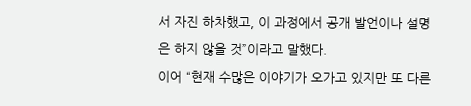서 자진 하차했고, 이 과정에서 공개 발언이나 설명은 하지 않을 것”이라고 말했다.
이어 “현재 수많은 이야기가 오가고 있지만 또 다른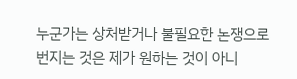누군가는 상처받거나 불필요한 논쟁으로 번지는 것은 제가 원하는 것이 아니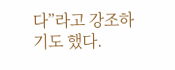다”라고 강조하기도 했다.